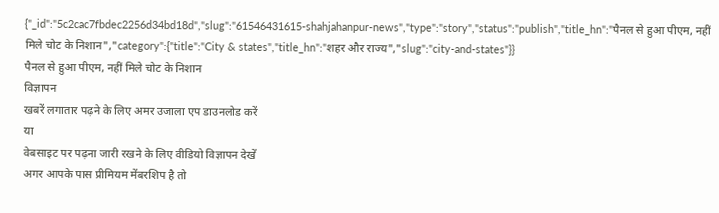{"_id":"5c2cac7fbdec2256d34bd18d","slug":"61546431615-shahjahanpur-news","type":"story","status":"publish","title_hn":"पैनल से हुआ पीएम, नहीं मिले चोट के निशान","category":{"title":"City & states","title_hn":"शहर और राज्य","slug":"city-and-states"}}
पैनल से हुआ पीएम, नहीं मिले चोट के निशान
विज्ञापन
खबरें लगातार पढ़ने के लिए अमर उजाला एप डाउनलोड करें
या
वेबसाइट पर पढ़ना जारी रखने के लिए वीडियो विज्ञापन देखें
अगर आपके पास प्रीमियम मेंबरशिप है तो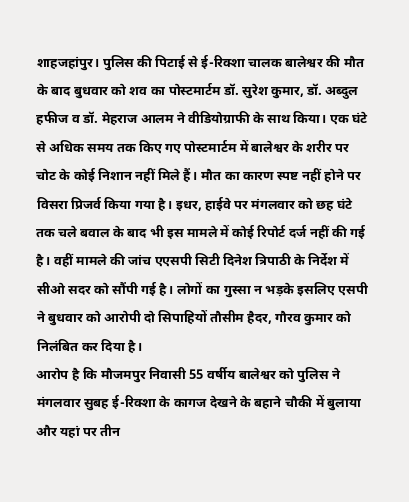शाहजहांपुर। पुलिस की पिटाई से ई-रिक्शा चालक बालेश्वर की मौत के बाद बुधवार को शव का पोस्टमार्टम डॉ. सुरेश कुमार, डॉ. अब्दुल हफीज व डॉ. मेहराज आलम ने वीडियोग्राफी के साथ किया। एक घंटे से अधिक समय तक किए गए पोस्टमार्टम में बालेश्वर के शरीर पर चोट के कोई निशान नहीं मिले हैं। मौत का कारण स्पष्ट नहीं होने पर विसरा प्रिजर्व किया गया है। इधर, हाईवे पर मंगलवार को छह घंटे तक चले बवाल के बाद भी इस मामले में कोई रिपोर्ट दर्ज नहीं की गई है। वहीं मामले की जांच एएसपी सिटी दिनेश त्रिपाठी के निर्देश में सीओ सदर को सौंपी गई है। लोगों का गुस्सा न भड़के इसलिए एसपी ने बुधवार को आरोपी दो सिपाहियों तौसीम हैदर, गौरव कुमार को निलंबित कर दिया है।
आरोप है कि मौजमपुर निवासी 55 वर्षीय बालेश्वर को पुलिस ने मंगलवार सुबह ई-रिक्शा के कागज देखने के बहाने चौकी में बुलाया और यहां पर तीन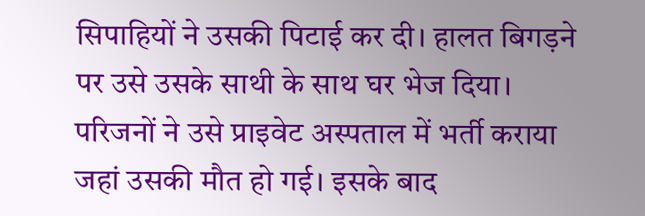सिपाहियों ने उसकी पिटाई कर दी। हालत बिगड़ने पर उसे उसके साथी के साथ घर भेज दिया। परिजनों ने उसे प्राइवेट अस्पताल में भर्ती कराया जहां उसकी मौत हो गई। इसके बाद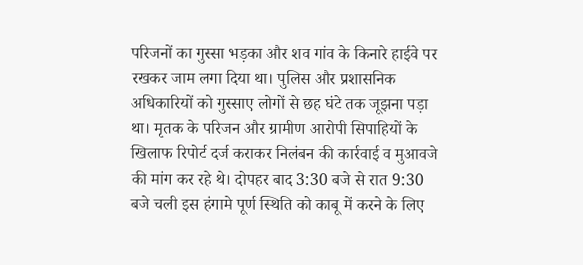परिजनों का गुस्सा भड़का और शव गांव के किनारे हाईवे पर रखकर जाम लगा दिया था। पुलिस और प्रशासनिक अधिकारियों को गुस्साए लोगों से छह घंटे तक जूझना पड़ा था। मृतक के परिजन और ग्रामीण आरोपी सिपाहियों के खिलाफ रिपोर्ट दर्ज कराकर निलंबन की कार्रवाई व मुआवजे की मांग कर रहे थे। दोपहर बाद 3:30 बजे से रात 9:30 बजे चली इस हंगामे पूर्ण स्थिति को काबू में करने के लिए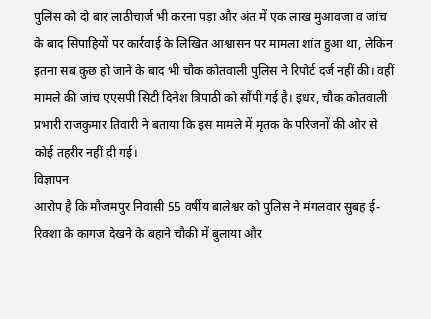पुलिस को दो बार लाठीचार्ज भी करना पड़ा और अंत में एक लाख मुआवजा व जांच के बाद सिपाहियों पर कार्रवाई के लिखित आश्वासन पर मामला शांत हुआ था, लेकिन इतना सब कुछ हो जाने के बाद भी चौक कोतवाली पुलिस ने रिपोर्ट दर्ज नहीं की। वहीं मामले की जांच एएसपी सिटी दिनेश त्रिपाठी को सौंपी गई है। इधर, चौक कोतवाली प्रभारी राजकुमार तिवारी ने बताया कि इस मामले में मृतक के परिजनों की ओर से कोई तहरीर नहीं दी गई।
विज्ञापन
आरोप है कि मौजमपुर निवासी 55 वर्षीय बालेश्वर को पुलिस ने मंगलवार सुबह ई-रिक्शा के कागज देखने के बहाने चौकी में बुलाया और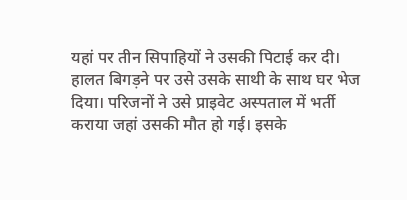यहां पर तीन सिपाहियों ने उसकी पिटाई कर दी। हालत बिगड़ने पर उसे उसके साथी के साथ घर भेज दिया। परिजनों ने उसे प्राइवेट अस्पताल में भर्ती कराया जहां उसकी मौत हो गई। इसके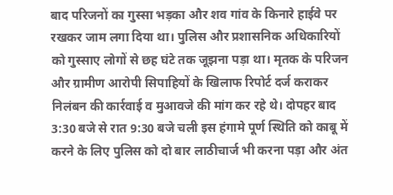बाद परिजनों का गुस्सा भड़का और शव गांव के किनारे हाईवे पर रखकर जाम लगा दिया था। पुलिस और प्रशासनिक अधिकारियों को गुस्साए लोगों से छह घंटे तक जूझना पड़ा था। मृतक के परिजन और ग्रामीण आरोपी सिपाहियों के खिलाफ रिपोर्ट दर्ज कराकर निलंबन की कार्रवाई व मुआवजे की मांग कर रहे थे। दोपहर बाद 3:30 बजे से रात 9:30 बजे चली इस हंगामे पूर्ण स्थिति को काबू में करने के लिए पुलिस को दो बार लाठीचार्ज भी करना पड़ा और अंत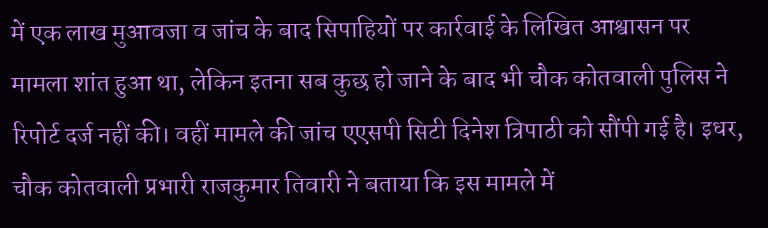में एक लाख मुआवजा व जांच के बाद सिपाहियों पर कार्रवाई के लिखित आश्वासन पर मामला शांत हुआ था, लेकिन इतना सब कुछ हो जाने के बाद भी चौक कोतवाली पुलिस ने रिपोर्ट दर्ज नहीं की। वहीं मामले की जांच एएसपी सिटी दिनेश त्रिपाठी को सौंपी गई है। इधर, चौक कोतवाली प्रभारी राजकुमार तिवारी ने बताया कि इस मामले में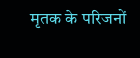मृतक के परिजनों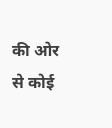की ओर से कोई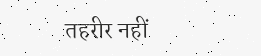तहरीर नहीं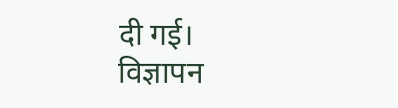दी गई।
विज्ञापन